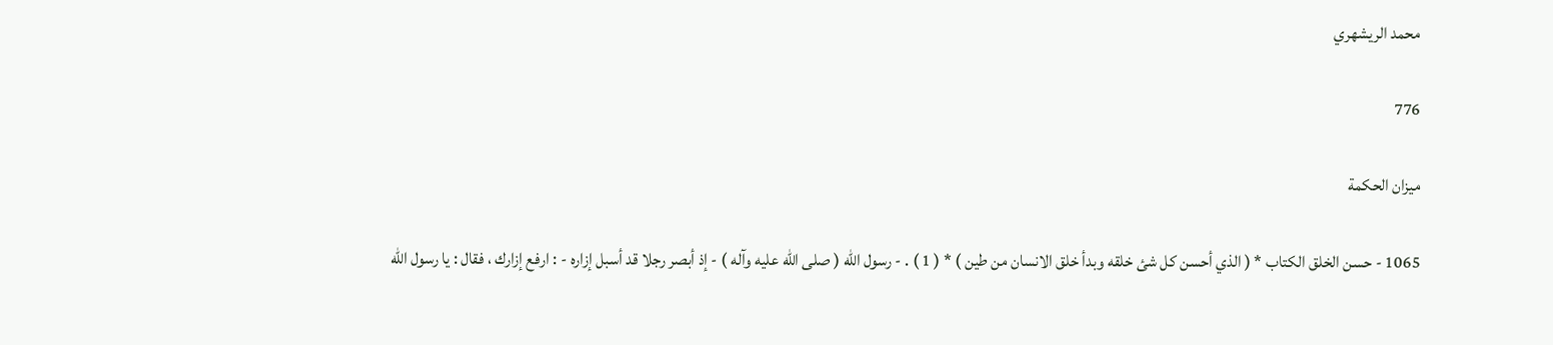محمد الريشهري

776

ميزان الحكمة

1065 - حسن الخلق الكتاب * ( الذي أحسن كل شئ خلقه وبدأ خلق الانسان من طين ) * ( 1 ) . - رسول الله ( صلى الله عليه وآله ) - إذ أبصر رجلا قد أسبل إزاره - : ارفع إزارك ، فقال : يا رسول الله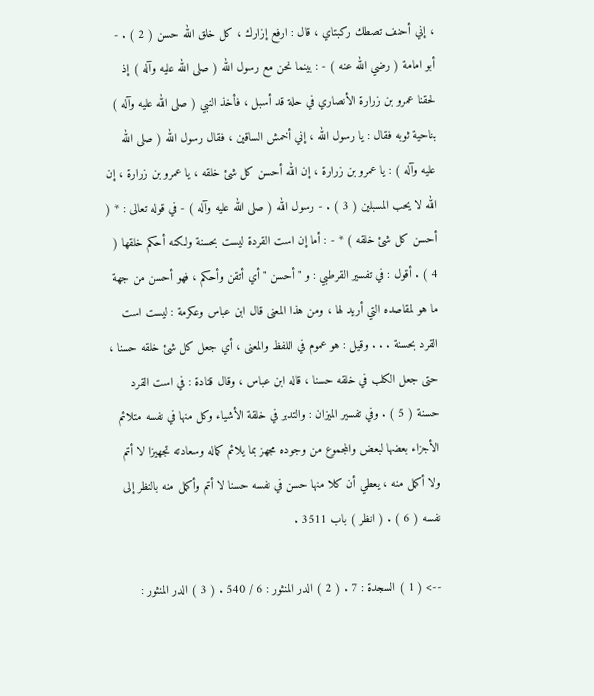، إني أحنف تصطك ركبتاي ، قال : ارفع إزارك ، كل خلق الله حسن ( 2 ) . - أبو امامة ( رضي الله عنه ) - : بينما نحن مع رسول الله ( صلى الله عليه وآله ) إذ لحقنا عمرو بن زرارة الأنصاري في حلة قد أسبل ، فأخذ النبي ( صلى الله عليه وآله ) بناحية ثوبه فقال : يا رسول الله ، إني أخمش الساقين ، فقال رسول الله ( صلى الله عليه وآله ) : يا عمرو بن زرارة ، إن الله أحسن كل شئ خلقه ، يا عمرو بن زرارة ، إن الله لا يحب المسبلين ( 3 ) . - رسول الله ( صلى الله عليه وآله ) - في قوله تعالى : * ( أحسن كل شئ خلقه ) * - : أما إن است القردة ليست بحسنة ولكنه أحكم خلقها ( 4 ) . أقول : في تفسير القرطبي : و " أحسن " أي أتقن وأحكم ، فهو أحسن من جهة ما هو لمقاصده التي أريد لها ، ومن هذا المعنى قال ابن عباس وعكرمة : ليست است القرد بحسنة . . . وقيل : هو عموم في اللفظ والمعنى ، أي جعل كل شئ خلقه حسنا ، حتى جعل الكلب في خلقه حسنا ، قاله ابن عباس ، وقال قتادة : في است القرد حسنة ( 5 ) . وفي تفسير الميزان : والتدبر في خلقة الأشياء وكل منها في نفسه متلائم الأجزاء بعضها لبعض والمجموع من وجوده مجهز بما يلائم كماله وسعادته تجهيزا لا أتم ولا أكمل منه ، يعطي أن كلا منها حسن في نفسه حسنا لا أتم وأكمل منه بالنظر إلى نفسه ( 6 ) . ( انظر ) باب 3511 .

--> ( 1 ) السجدة : 7 . ( 2 ) الدر المنثور : 6 / 540 . ( 3 ) الدر المنثور :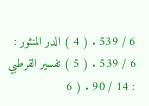6 / 539 . ( 4 ) الدر المنثور : 6 / 539 . ( 5 ) تفسير القرطبي : 14 / 90 . ( 6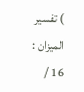) تفسير الميزان : 16 /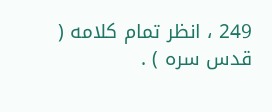249 ، انظر تمام كلامه ( قدس سره ) .